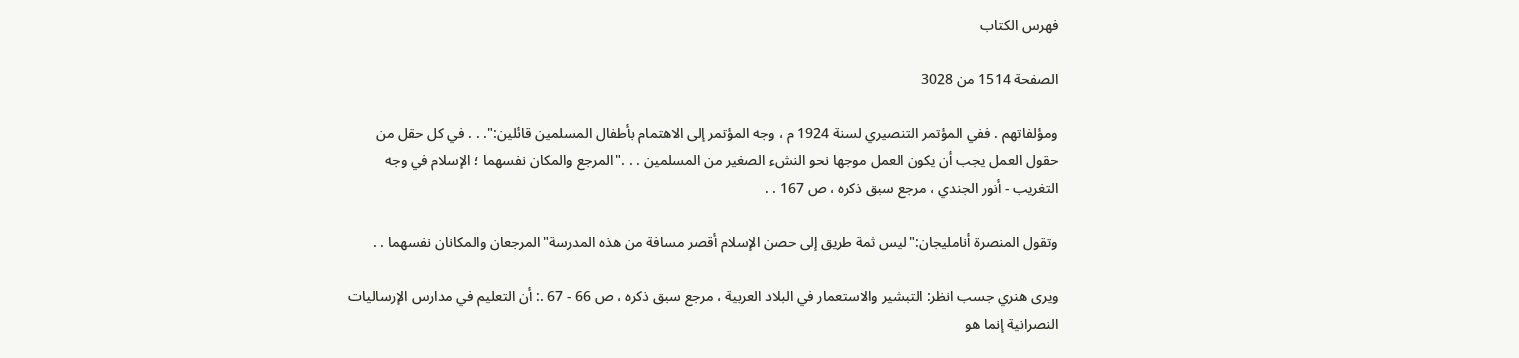فهرس الكتاب

الصفحة 1514 من 3028

ومؤلفاتهم . ففي المؤتمر التنصيري لسنة 1924 م ، وجه المؤتمر إلى الاهتمام بأطفال المسلمين قائلين:". . . في كل حقل من حقول العمل يجب أن يكون العمل موجها نحو النشء الصغير من المسلمين . . ."المرجع والمكان نفسهما ؛ الإسلام في وجه التغريب - أنور الجندي ، مرجع سبق ذكره ، ص 167 . .

وتقول المنصرة أنامليجان:"ليس ثمة طريق إلى حصن الإسلام أقصر مسافة من هذه المدرسة"المرجعان والمكانان نفسهما . .

ويرى هنري جسب انظر: التبشير والاستعمار في البلاد العربية ، مرجع سبق ذكره ، ص 66 - 67 .: أن التعليم في مدارس الإرساليات النصرانية إنما هو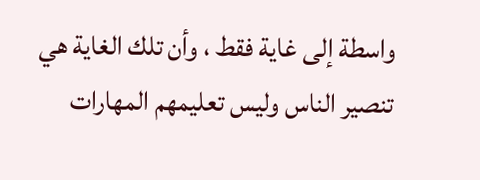واسطة إلى غاية فقط ، وأن تلك الغاية هي تنصير الناس وليس تعليمهم المهارات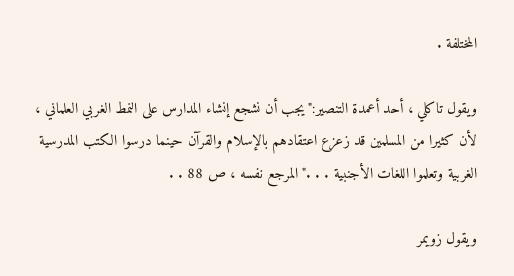المختلفة .

ويقول تاكلي ، أحد أعمدة التنصير:"يجب أن نشجع إنشاء المدارس على النمط الغربي العلماني ، لأن كثيرا من المسلمين قد زعزع اعتقادهم بالإسلام والقرآن حينما درسوا الكتب المدرسية الغربية وتعلموا اللغات الأجنبية . . ."المرجع نفسه ، ص 88 . .

ويقول زويمر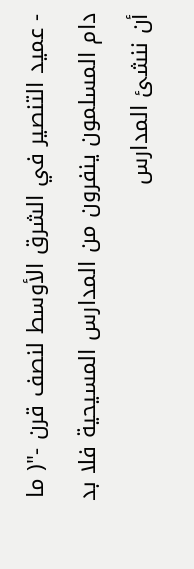- عميد التنصير في الشرق الأوسط لنصف قرن -"( ما دام المسلمون ينفرون من المدارس المسيحية فلا بد أن ننشئ المدارس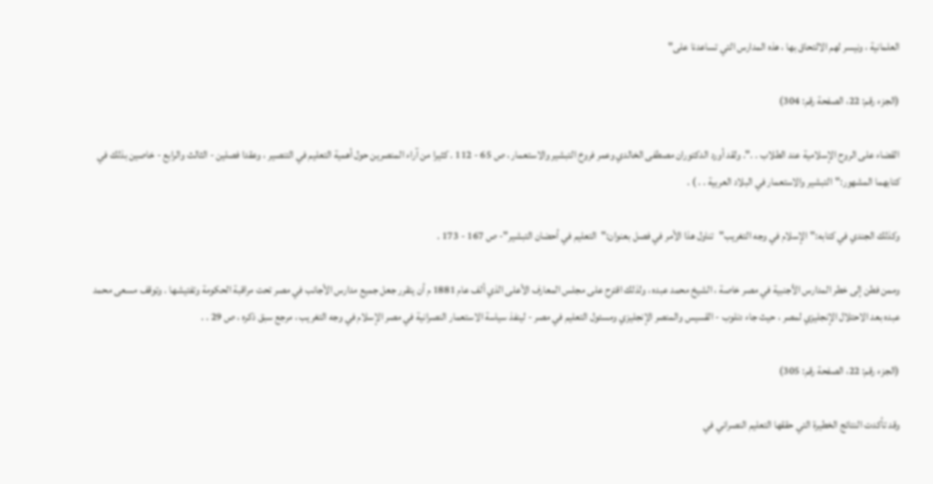العلمانية ، ونيسر لهم الالتحاق بها ، هذه المدارس التي تساعدنا على"

(الجزء رقم: 22، الصفحة رقم: 304)

القضاء على الروح الإسلامية عند الطلاب . .". ولقد أورد الدكتوران مصطفى الخالدي وعمر فروخ التبشير والاستعمار ، ص 65 - 112 . كثيرا من آراء المنصرين حول أهمية التعليم في التنصير ، وعقدا فصلين - الثالث والرابع - خاصين بذلك في كتابهما المشهور:"التبشير والاستعمار في البلاد العربية . . ) .

وكذلك الجندي في كتابه:"الإسلام في وجه التغريب"تناول هذا الأمر في فصل بعنوان:"التعليم في أحضان التبشير"- ص 167 - 173 .

وممن فطن إلى خطر المدارس الأجنبية في مصر خاصة ، الشيخ محمد عبده ، ولذلك اقترح على مجلس المعارف الأعلى الذي ألف عام 1881 م أن يتقرر جعل جميع مدارس الأجانب في مصر تحت مراقبة الحكومة وتفتيشها . وتوقف مسعى محمد عبده بعد الاحتلال الإنجليزي لمصر ، حيث جاء دنلوب - القسيس والمنصر الإنجليزي ومسئول التعليم في مصر - لينفذ سياسة الاستعمار النصرانية في مصر الإسلام في وجه التغريب ، مرجع سبق ذكره ، ص 29 . .

(الجزء رقم: 22، الصفحة رقم: 305)

وقد تأكدت النتائج الخطيرة التي حققها التعليم النصراني في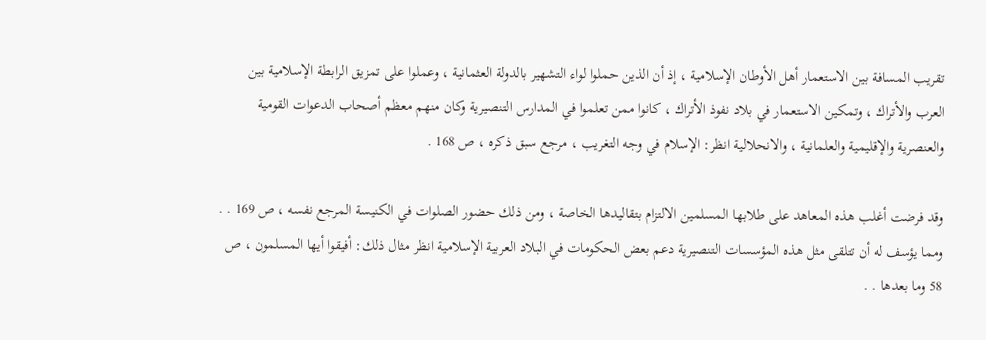تقريب المسافة بين الاستعمار أهل الأوطان الإسلامية ، إذ أن الذين حملوا لواء التشهير بالدولة العثمانية ، وعملوا على تمزيق الرابطة الإسلامية بين العرب والأتراك ، وتمكين الاستعمار في بلاد نفوذ الأتراك ، كانوا ممن تعلموا في المدارس التنصيرية وكان منهم معظم أصحاب الدعوات القومية والعنصرية والإقليمية والعلمانية ، والانحلالية انظر: الإسلام في وجه التغريب ، مرجع سبق ذكره ، ص 168 .

وقد فرضت أغلب هذه المعاهد على طلابها المسلمين الالتزام بتقاليدها الخاصة ، ومن ذلك حضور الصلوات في الكنيسة المرجع نفسه ، ص 169 . . ومما يؤسف له أن تتلقى مثل هذه المؤسسات التنصيرية دعم بعض الحكومات في البلاد العربية الإسلامية انظر مثال ذلك: أفيقوا أيها المسلمون ، ص 58 وما بعدها . .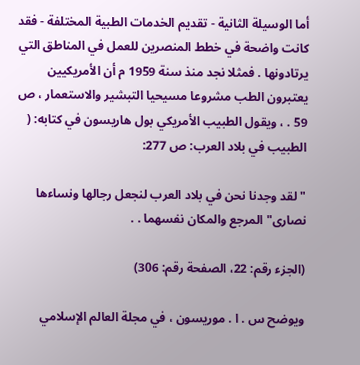أما الوسيلة الثانية - تقديم الخدمات الطبية المختلفة - فقد كانت واضحة في خطط المنصرين للعمل في المناطق التي يرتادونها . فمثلا نجد منذ سنة 1959 م أن الأمريكيين يعتبرون الطب مشروعا مسيحيا التبشير والاستعمار ، ص 59 . ، ويقول الطبيب الأمريكي بول هاريسون في كتابه: ( الطبيب في بلاد العرب: ص 277:

"لقد وجدنا نحن في بلاد العرب لنجعل رجالها ونساءها نصارى"المرجع والمكان نفسهما . .

(الجزء رقم: 22، الصفحة رقم: 306)

ويوضح س . ا . موريسون ، في مجلة العالم الإسلامي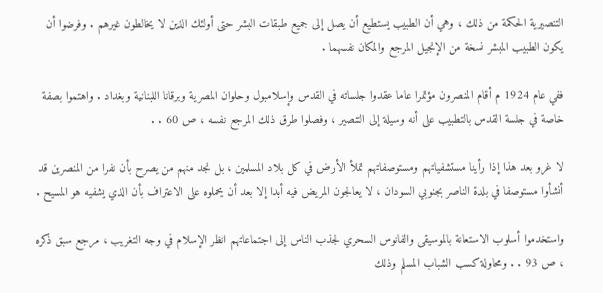التنصيرية الحكمة من ذلك ، وهي أن الطبيب يستطيع أن يصل إلى جميع طبقات البشر حتى أولئك الذين لا يخالطون غيرهم . وفرضوا أن يكون الطبيب المبشر نسخة من الإنجيل المرجع والمكان نفسهما .

ففي عام 1924 م أقام المنصرون مؤتمرا عاما عقدوا جلساته في القدس وإسلامبول وحلوان المصرية وبرقانا اللبنانية وبغداد . واهتموا بصفة خاصة في جلسة القدس بالتطبيب على أنه وسيلة إلى التنصير ، وفصلوا طرق ذلك المرجع نفسه ، ص 60 . .

لا غرو بعد هذا إذا رأينا مستشفياتهم ومستوصفاتهم تملأ الأرض في كل بلاد المسلمين ، بل نجد منهم من يصرح بأن نفرا من المنصرين قد أنشأوا مستوصفا في بلدة الناصر بجنوبي السودان ، لا يعالجون المريض فيه أبدا إلا بعد أن يحملوه على الاعتراف بأن الذي يشفيه هو المسيح .

واستخدموا أسلوب الاستعانة بالموسيقى والفانوس السحري لجذب الناس إلى اجتماعاتهم انظر الإسلام في وجه التغريب ، مرجع سبق ذكره ، ص 93 . . ومحاولة كسب الشباب المسلم وذلك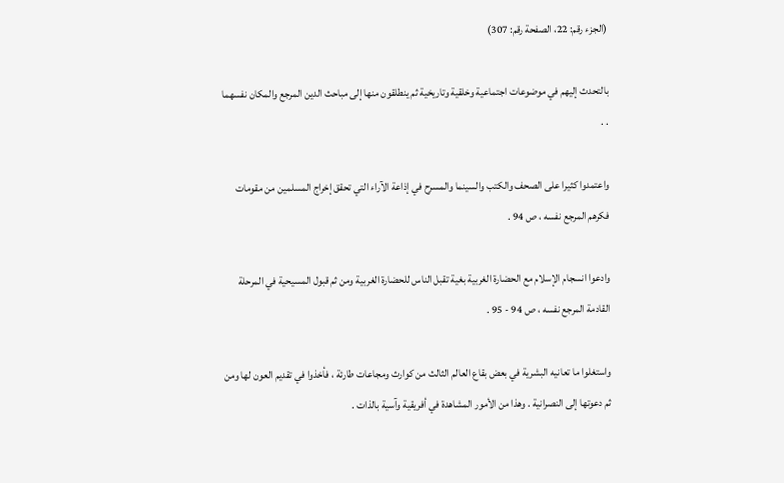(الجزء رقم: 22، الصفحة رقم: 307)

بالتحدث إليهم في موضوعات اجتماعية وخلقية وتاريخية ثم ينطلقون منها إلى مباحث الدين المرجع والمكان نفسهما . .

واعتمدوا كثيرا على الصحف والكتب والسينما والمسرح في إذاعة الآراء التي تحقق إخراج المسلمين من مقومات فكرهم المرجع نفسه ، ص 94 .

وادعوا انسجام الإسلام مع الحضارة الغربية بغية تقبل الناس للحضارة الغربية ومن ثم قبول المسيحية في المرحلة القادمة المرجع نفسه ، ص 94 - 95 .

واستغلوا ما تعانيه البشرية في بعض بقاع العالم الثالث من كوارث ومجاعات طارئة ، فأخذوا في تقديم العون لها ومن ثم دعوتها إلى النصرانية . وهذا من الأمور المشاهدة في أفريقية وآسية بالذات .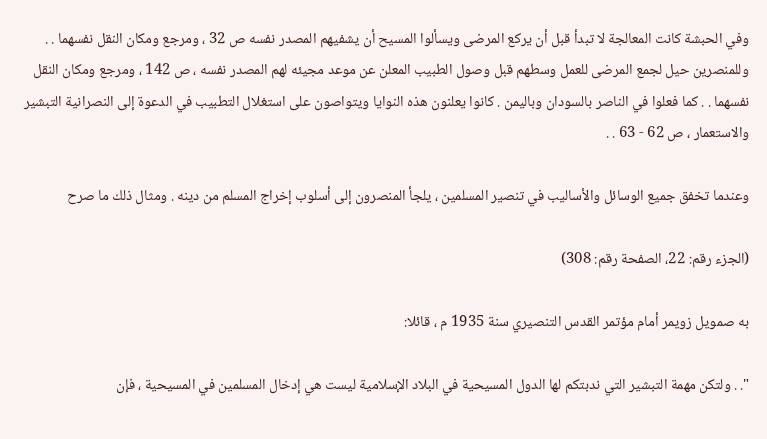وفي الحبشة كانت المعالجة لا تبدأ قبل أن يركع المرضى ويسألوا المسيح أن يشفيهم المصدر نفسه ص 32 ، ومرجع ومكان النقل نفسهما . . وللمنصرين حيل لجمع المرضى للعمل وسطهم قبل وصول الطبيب المعلن عن موعد مجيئه لهم المصدر نفسه ، ص 142 ، ومرجع ومكان النقل نفسهما . . كما فعلوا في الناصر بالسودان وباليمن . كانوا يعلنون هذه النوايا ويتواصون على استغلال التطبيب في الدعوة إلى النصرانية التبشير والاستعمار ، ص 62 - 63 . .

وعندما تخفق جميع الوسائل والأساليب في تنصير المسلمين ، يلجأ المنصرون إلى أسلوب إخراج المسلم من دينه . ومثال ذلك ما صرح

(الجزء رقم: 22، الصفحة رقم: 308)

به صمويل زويمر أمام مؤتمر القدس التنصيري سنة 1935 م ، قائلا:

". . ولتكن مهمة التبشير التي ندبتكم لها الدول المسيحية في البلاد الإسلامية ليست هي إدخال المسلمين في المسيحية ، فإن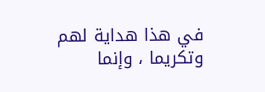في هذا هداية لهم وتكريما ، وإنما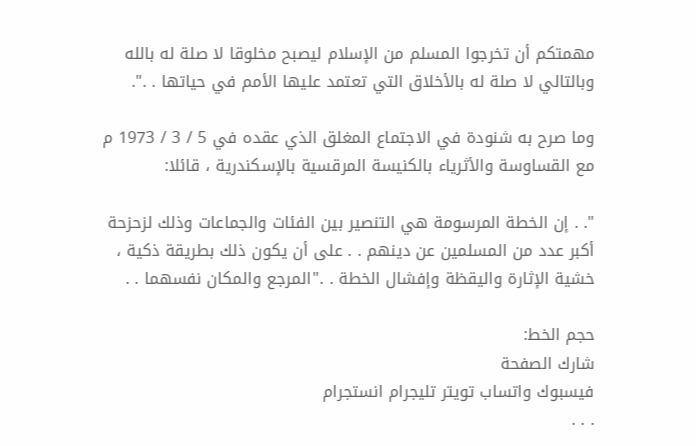مهمتكم أن تخرجوا المسلم من الإسلام ليصبح مخلوقا لا صلة له بالله وبالتالي لا صلة له بالأخلاق التي تعتمد عليها الأمم في حياتها . .".

وما صرح به شنودة في الاجتماع المغلق الذي عقده في 5 / 3 / 1973 م مع القساوسة والأثرياء بالكنيسة المرقسية بالإسكندرية ، قائلا:

". . إن الخطة المرسومة هي التنصير بين الفئات والجماعات وذلك لزحزحة أكبر عدد من المسلمين عن دينهم . . على أن يكون ذلك بطريقة ذكية ، خشية الإثارة واليقظة وإفشال الخطة . ."المرجع والمكان نفسهما . .

حجم الخط:
شارك الصفحة
فيسبوك واتساب تويتر تليجرام انستجرام
. . .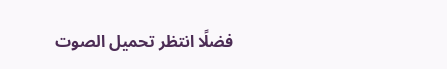فضلًا انتظر تحميل الصوت